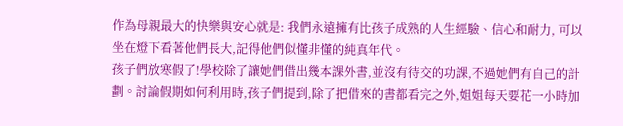作為母親最大的快樂與安心就是: 我們永遠擁有比孩子成熟的人生經驗、信心和耐力, 可以坐在燈下看著他們長大,記得他們似懂非懂的純真年代。
孩子們放寒假了!學校除了讓她們借出幾本課外書,並沒有待交的功課,不過她們有自己的計劃。討論假期如何利用時,孩子們提到,除了把借來的書都看完之外,姐姐每天要花一小時加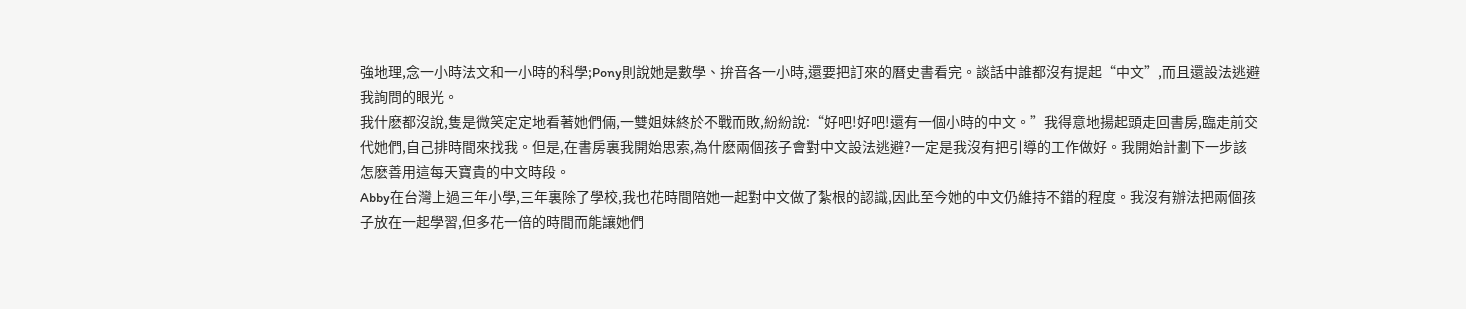強地理,念一小時法文和一小時的科學;Pony則說她是數學、拚音各一小時,還要把訂來的曆史書看完。談話中誰都沒有提起“中文”,而且還設法逃避我詢問的眼光。
我什麽都沒說,隻是微笑定定地看著她們倆,一雙姐妹終於不戰而敗,紛紛說:“好吧!好吧!還有一個小時的中文。”我得意地揚起頭走回書房,臨走前交代她們,自己排時間來找我。但是,在書房裏我開始思索,為什麽兩個孩子會對中文設法逃避?一定是我沒有把引導的工作做好。我開始計劃下一步該怎麽善用這每天寶貴的中文時段。
Abby在台灣上過三年小學,三年裏除了學校,我也花時間陪她一起對中文做了紮根的認識,因此至今她的中文仍維持不錯的程度。我沒有辦法把兩個孩子放在一起學習,但多花一倍的時間而能讓她們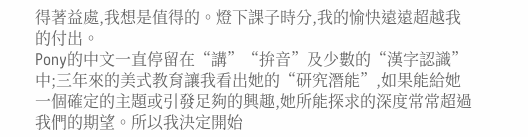得著益處,我想是值得的。燈下課子時分,我的愉快遠遠超越我的付出。
Pony的中文一直停留在“講”“拚音”及少數的“漢字認識”中;三年來的美式教育讓我看出她的“研究潛能”,如果能給她一個確定的主題或引發足夠的興趣,她所能探求的深度常常超過我們的期望。所以我決定開始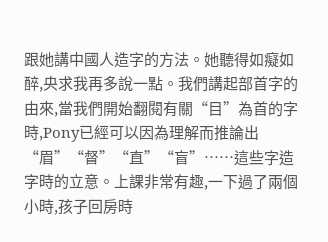跟她講中國人造字的方法。她聽得如癡如醉,央求我再多說一點。我們講起部首字的由來,當我們開始翻閱有關“目”為首的字時,Pony已經可以因為理解而推論出“眉”“督”“直”“盲”……這些字造字時的立意。上課非常有趣,一下過了兩個小時,孩子回房時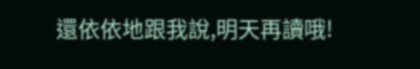還依依地跟我說,明天再讀哦!